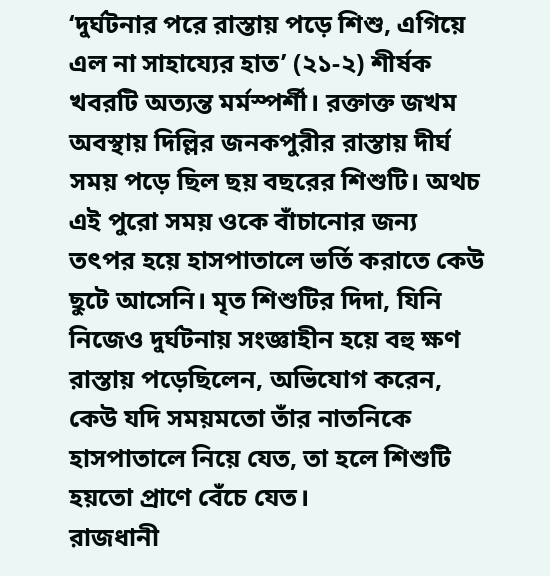‘দুর্ঘটনার পরে রাস্তায় পড়ে শিশু, এগিয়ে এল না সাহায্যের হাত’ (২১-২) শীর্ষক খবরটি অত্যন্ত মর্মস্পর্শী। রক্তাক্ত জখম অবস্থায় দিল্লির জনকপুরীর রাস্তায় দীর্ঘ সময় পড়ে ছিল ছয় বছরের শিশুটি। অথচ এই পুরো সময় ওকে বাঁচানোর জন্য তৎপর হয়ে হাসপাতালে ভর্তি করাতে কেউ ছুটে আসেনি। মৃত শিশুটির দিদা, যিনি নিজেও দুর্ঘটনায় সংজ্ঞাহীন হয়ে বহু ক্ষণ রাস্তায় পড়েছিলেন, অভিযোগ করেন, কেউ যদি সময়মতো তাঁর নাতনিকে হাসপাতালে নিয়ে যেত, তা হলে শিশুটি হয়তো প্রাণে বেঁচে যেত।
রাজধানী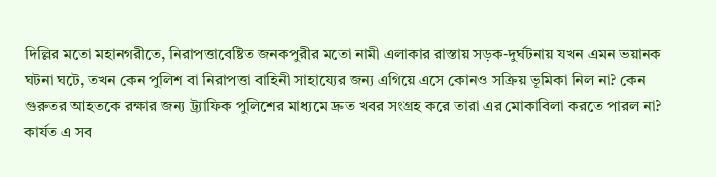দিল্লির মতো মহানগরীতে, নিরাপত্তাবেষ্টিত জনকপুরীর মতো নামী এলাকার রাস্তায় সড়ক-দুর্ঘটনায় যখন এমন ভয়ানক ঘটনা ঘটে, তখন কেন পুলিশ বা নিরাপত্তা বাহিনী সাহায্যের জন্য এগিয়ে এসে কোনও সক্রিয় ভূমিকা নিল না? কেন গুরুতর আহতকে রক্ষার জন্য ট্র্যাফিক পুলিশের মাধ্যমে দ্রুত খবর সংগ্রহ করে তারা এর মোকাবিলা করতে পারল না? কার্যত এ সব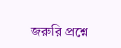জরুরি প্রশ্নে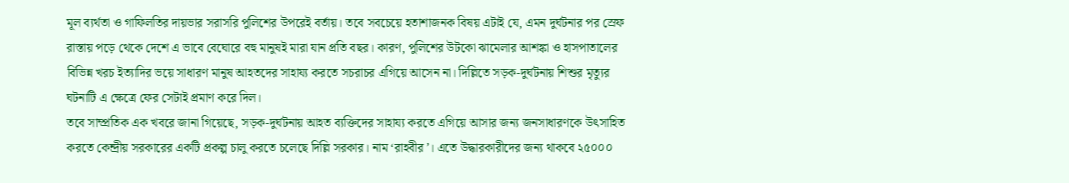মূল ব্যর্থতা ও গাফিলতির দায়ভার সরাসরি পুলিশের উপরেই বর্তায়। তবে সবচেয়ে হতাশাজনক বিষয় এটাই যে, এমন দুর্ঘটনার পর স্রেফ রাস্তায় পড়ে থেকে দেশে এ ভাবে বেঘোরে বহু মানুষই মারা যান প্রতি বছর। কারণ, পুলিশের উটকো ঝামেলার আশঙ্কা ও হাসপাতালের বিভিন্ন খরচ ইত্যাদির ভয়ে সাধারণ মানুষ আহতদের সাহায্য করতে সচরাচর এগিয়ে আসেন না। দিল্লিতে সড়ক-দুর্ঘটনায় শিশুর মৃত্যুর ঘটনাটি এ ক্ষেত্রে ফের সেটাই প্রমাণ করে দিল।
তবে সাম্প্রতিক এক খবরে জানা গিয়েছে, সড়ক-দুর্ঘটনায় আহত ব্যক্তিদের সাহায্য করতে এগিয়ে আসার জন্য জনসাধারণকে উৎসাহিত করতে কেন্দ্রীয় সরকারের একটি প্রকল্প চালু করতে চলেছে দিল্লি সরকার। নাম ‘রাহবীর’। এতে উদ্ধারকারীদের জন্য থাকবে ২৫০০০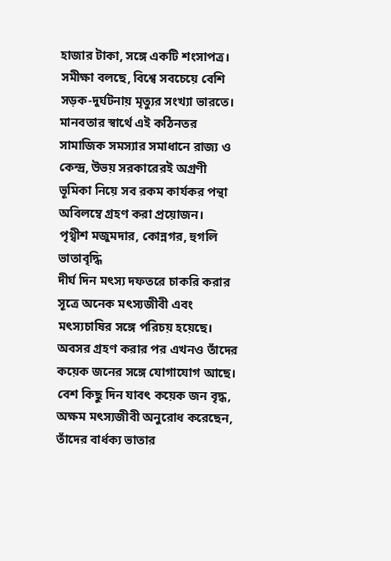হাজার টাকা, সঙ্গে একটি শংসাপত্র। সমীক্ষা বলছে, বিশ্বে সবচেয়ে বেশি সড়ক-দুর্ঘটনায় মৃত্যুর সংখ্যা ভারতে। মানবতার স্বার্থে এই কঠিনতর সামাজিক সমস্যার সমাধানে রাজ্য ও কেন্দ্র, উভয় সরকারেরই অগ্রণী ভূমিকা নিয়ে সব রকম কার্যকর পন্থা অবিলম্বে গ্রহণ করা প্রয়োজন।
পৃথ্বীশ মজুমদার, কোন্নগর, হুগলি
ভাতাবৃদ্ধি
দীর্ঘ দিন মৎস্য দফতরে চাকরি করার সূত্রে অনেক মৎস্যজীবী এবং মৎস্যচাষির সঙ্গে পরিচয় হয়েছে। অবসর গ্রহণ করার পর এখনও তাঁদের কয়েক জনের সঙ্গে যোগাযোগ আছে। বেশ কিছু দিন যাবৎ কয়েক জন বৃদ্ধ, অক্ষম মৎস্যজীবী অনুরোধ করেছেন, তাঁদের বার্ধক্য ভাতার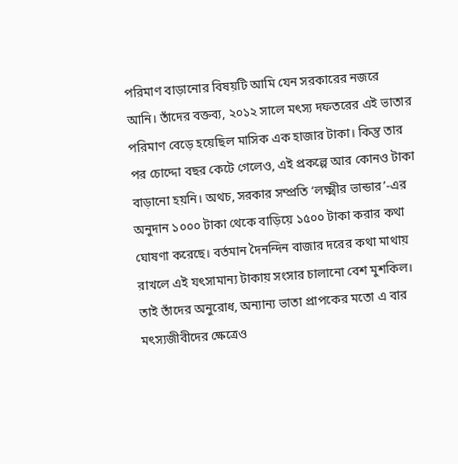পরিমাণ বাড়ানোর বিষয়টি আমি যেন সরকারের নজরে আনি। তাঁদের বক্তব্য, ২০১২ সালে মৎস্য দফতরের এই ভাতার পরিমাণ বেড়ে হয়েছিল মাসিক এক হাজার টাকা। কিন্তু তার পর চোদ্দো বছর কেটে গেলেও, এই প্রকল্পে আর কোনও টাকা বাড়ানো হয়নি। অথচ, সরকার সম্প্রতি ‘লক্ষ্মীর ভান্ডার’-এর অনুদান ১০০০ টাকা থেকে বাড়িয়ে ১৫০০ টাকা করার কথা ঘোষণা করেছে। বর্তমান দৈনন্দিন বাজার দরের কথা মাথায় রাখলে এই যৎসামান্য টাকায় সংসার চালানো বেশ মুশকিল।
তাই তাঁদের অনুরোধ, অন্যান্য ভাতা প্রাপকের মতো এ বার মৎস্যজীবীদের ক্ষেত্রেও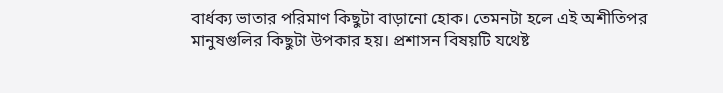বার্ধক্য ভাতার পরিমাণ কিছুটা বাড়ানো হোক। তেমনটা হলে এই অশীতিপর মানুষগুলির কিছুটা উপকার হয়। প্রশাসন বিষয়টি যথেষ্ট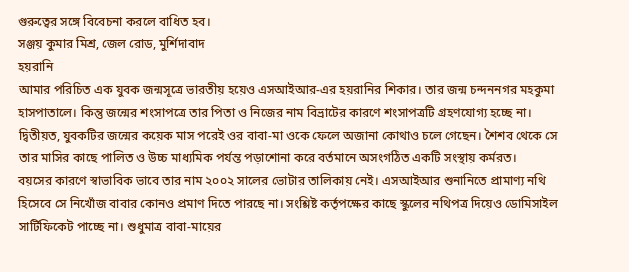গুরুত্বের সঙ্গে বিবেচনা করলে বাধিত হব।
সঞ্জয় কুমার মিশ্র, জেল রোড, মুর্শিদাবাদ
হয়রানি
আমার পরিচিত এক যুবক জন্মসূত্রে ভারতীয় হয়েও এসআইআর-এর হয়রানির শিকার। তার জন্ম চন্দননগর মহকুমা হাসপাতালে। কিন্তু জন্মের শংসাপত্রে তার পিতা ও নিজের নাম বিভ্রাটের কারণে শংসাপত্রটি গ্রহণযোগ্য হচ্ছে না। দ্বিতীয়ত, যুবকটির জন্মের কয়েক মাস পরেই ওর বাবা-মা ওকে ফেলে অজানা কোথাও চলে গেছেন। শৈশব থেকে সে তার মাসির কাছে পালিত ও উচ্চ মাধ্যমিক পর্যন্ত পড়াশোনা করে বর্তমানে অসংগঠিত একটি সংস্থায় কর্মরত।
বয়সের কারণে স্বাভাবিক ভাবে তার নাম ২০০২ সালের ভোটার তালিকায় নেই। এসআইআর শুনানিতে প্রামাণ্য নথি হিসেবে সে নিখোঁজ বাবার কোনও প্রমাণ দিতে পারছে না। সংশ্লিষ্ট কর্তৃপক্ষের কাছে স্কুলের নথিপত্র দিয়েও ডোমিসাইল সার্টিফিকেট পাচ্ছে না। শুধুমাত্র বাবা-মায়ের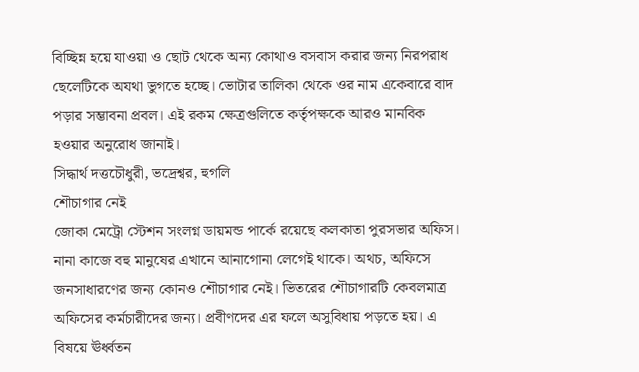বিচ্ছিন্ন হয়ে যাওয়া ও ছোট থেকে অন্য কোথাও বসবাস করার জন্য নিরপরাধ ছেলেটিকে অযথা ভুগতে হচ্ছে। ভোটার তালিকা থেকে ওর নাম একেবারে বাদ পড়ার সম্ভাবনা প্রবল। এই রকম ক্ষেত্রগুলিতে কর্তৃপক্ষকে আরও মানবিক হওয়ার অনুরোধ জানাই।
সিদ্ধার্থ দত্তচৌধুরী, ভদ্রেশ্বর, হুগলি
শৌচাগার নেই
জোকা মেট্রো স্টেশন সংলগ্ন ডায়মন্ড পার্কে রয়েছে কলকাতা পুরসভার অফিস। নানা কাজে বহু মানুষের এখানে আনাগোনা লেগেই থাকে। অথচ, অফিসে জনসাধারণের জন্য কোনও শৌচাগার নেই। ভিতরের শৌচাগারটি কেবলমাত্র অফিসের কর্মচারীদের জন্য। প্রবীণদের এর ফলে অসুবিধায় পড়তে হয়। এ বিষয়ে ঊর্ধ্বতন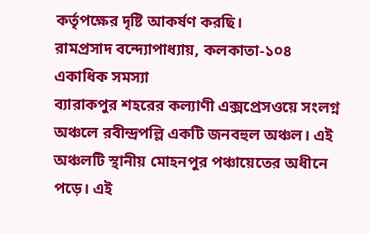কর্তৃপক্ষের দৃষ্টি আকর্ষণ করছি।
রামপ্রসাদ বন্দ্যোপাধ্যায়, কলকাতা-১০৪
একাধিক সমস্যা
ব্যারাকপুর শহরের কল্যাণী এক্সপ্রেসওয়ে সংলগ্ন অঞ্চলে রবীন্দ্রপল্লি একটি জনবহুল অঞ্চল। এই অঞ্চলটি স্থানীয় মোহনপুর পঞ্চায়েতের অধীনে পড়ে। এই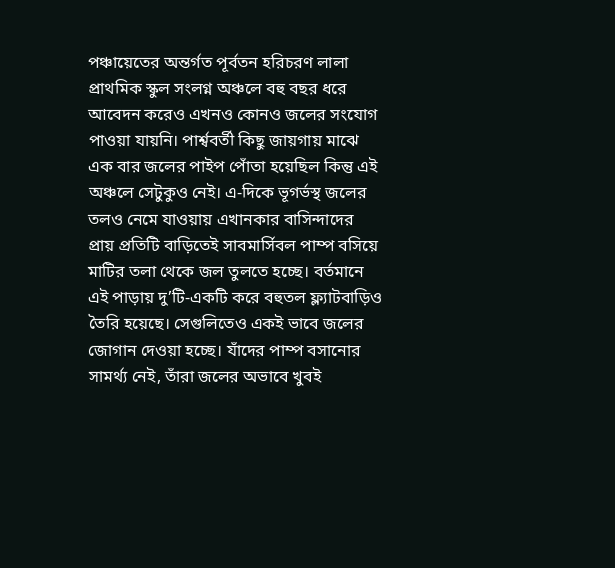পঞ্চায়েতের অন্তর্গত পূর্বতন হরিচরণ লালা প্রাথমিক স্কুল সংলগ্ন অঞ্চলে বহু বছর ধরে আবেদন করেও এখনও কোনও জলের সংযোগ পাওয়া যায়নি। পার্শ্ববর্তী কিছু জায়গায় মাঝে এক বার জলের পাইপ পোঁতা হয়েছিল কিন্তু এই অঞ্চলে সেটুকুও নেই। এ-দিকে ভূগর্ভস্থ জলের তলও নেমে যাওয়ায় এখানকার বাসিন্দাদের প্রায় প্রতিটি বাড়িতেই সাবমার্সিবল পাম্প বসিয়ে মাটির তলা থেকে জল তুলতে হচ্ছে। বর্তমানে এই পাড়ায় দু’টি-একটি করে বহুতল ফ্ল্যাটবাড়িও তৈরি হয়েছে। সেগুলিতেও একই ভাবে জলের জোগান দেওয়া হচ্ছে। যাঁদের পাম্প বসানোর সামর্থ্য নেই, তাঁরা জলের অভাবে খুবই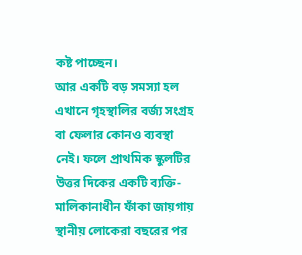কষ্ট পাচ্ছেন।
আর একটি বড় সমস্যা হল এখানে গৃহস্থালির বর্জ্য সংগ্রহ বা ফেলার কোনও ব্যবস্থা নেই। ফলে প্রাথমিক স্কুলটির উত্তর দিকের একটি ব্যক্তি-মালিকানাধীন ফাঁকা জায়গায় স্থানীয় লোকেরা বছরের পর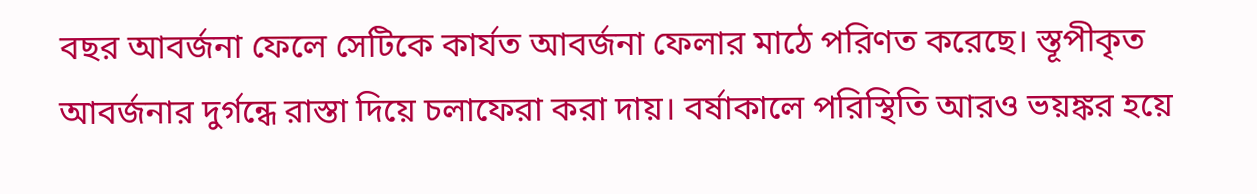বছর আবর্জনা ফেলে সেটিকে কার্যত আবর্জনা ফেলার মাঠে পরিণত করেছে। স্তূপীকৃত আবর্জনার দুর্গন্ধে রাস্তা দিয়ে চলাফেরা করা দায়। বর্ষাকালে পরিস্থিতি আরও ভয়ঙ্কর হয়ে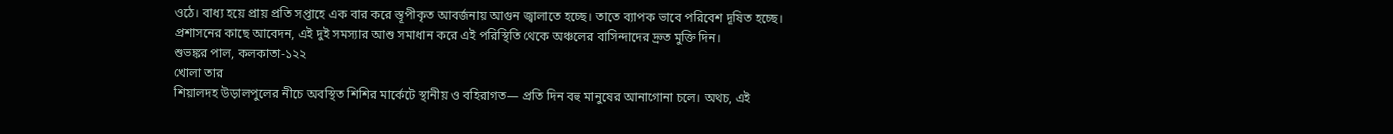ওঠে। বাধ্য হয়ে প্রায় প্রতি সপ্তাহে এক বার করে স্তূপীকৃত আবর্জনায় আগুন জ্বালাতে হচ্ছে। তাতে ব্যাপক ভাবে পরিবেশ দূষিত হচ্ছে। প্রশাসনের কাছে আবেদন, এই দুই সমস্যার আশু সমাধান করে এই পরিস্থিতি থেকে অঞ্চলের বাসিন্দাদের দ্রুত মুক্তি দিন।
শুভঙ্কর পাল, কলকাতা-১২২
খোলা তার
শিয়ালদহ উড়ালপুলের নীচে অবস্থিত শিশির মার্কেটে স্থানীয় ও বহিরাগত— প্রতি দিন বহু মানুষের আনাগোনা চলে। অথচ, এই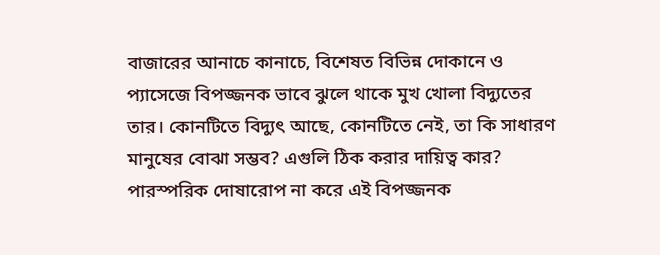বাজারের আনাচে কানাচে, বিশেষত বিভিন্ন দোকানে ও প্যাসেজে বিপজ্জনক ভাবে ঝুলে থাকে মুখ খোলা বিদ্যুতের তার। কোনটিতে বিদ্যুৎ আছে, কোনটিতে নেই, তা কি সাধারণ মানুষের বোঝা সম্ভব? এগুলি ঠিক করার দায়িত্ব কার? পারস্পরিক দোষারোপ না করে এই বিপজ্জনক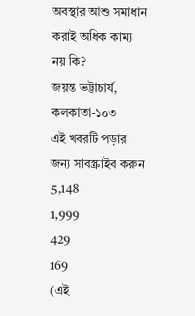অবস্থার আশু সমাধান করাই অধিক কাম্য নয় কি?
জয়ন্ত ভট্টাচার্য, কলকাতা-১০৩
এই খবরটি পড়ার জন্য সাবস্ক্রাইব করুন
5,148
1,999
429
169
(এই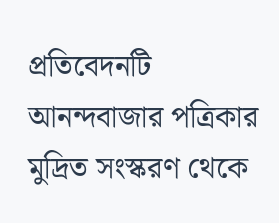প্রতিবেদনটি আনন্দবাজার পত্রিকার মুদ্রিত সংস্করণ থেকে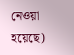নেওয়া হয়েছে)